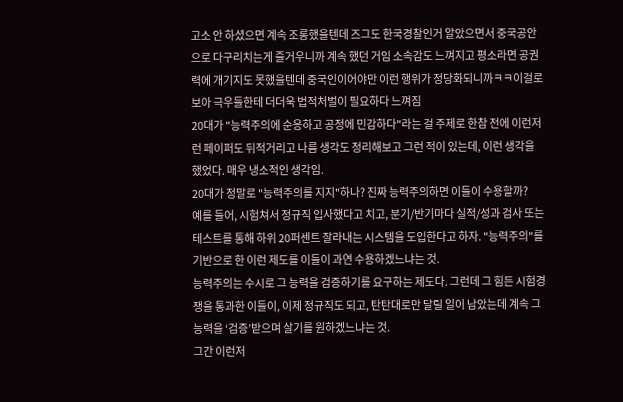고소 안 하셨으면 계속 조롱했을텐데 즈그도 한국경찰인거 알았으면서 중국공안으로 다구리치는게 즐거우니까 계속 했던 거임 소속감도 느껴지고 평소라면 공권력에 개기지도 못했을텐데 중국인이어야만 이런 행위가 정당화되니까ㅋㅋ이걸로 보아 극우들한테 더더욱 법적처벌이 필요하다 느껴짐
20대가 "능력주의에 순응하고 공정에 민감하다"라는 걸 주제로 한참 전에 이런저런 페이퍼도 뒤적거리고 나름 생각도 정리해보고 그런 적이 있는데, 이런 생각을 했었다. 매우 냉소적인 생각임.
20대가 정말로 "능력주의를 지지"하나? 진짜 능력주의하면 이들이 수용할까?
예를 들어, 시험쳐서 정규직 입사했다고 치고, 분기/반기마다 실적/성과 검사 또는 테스트를 통해 하위 20퍼센트 잘라내는 시스템을 도입한다고 하자. "능력주의"를 기반으로 한 이런 제도를 이들이 과연 수용하겠느냐는 것.
능력주의는 수시로 그 능력을 검증하기를 요구하는 제도다. 그런데 그 힘든 시험경쟁을 통과한 이들이, 이제 정규직도 되고, 탄탄대로만 달릴 일이 남았는데 계속 그 능력을 ‘검증’받으며 살기를 원하겠느냐는 것.
그간 이런저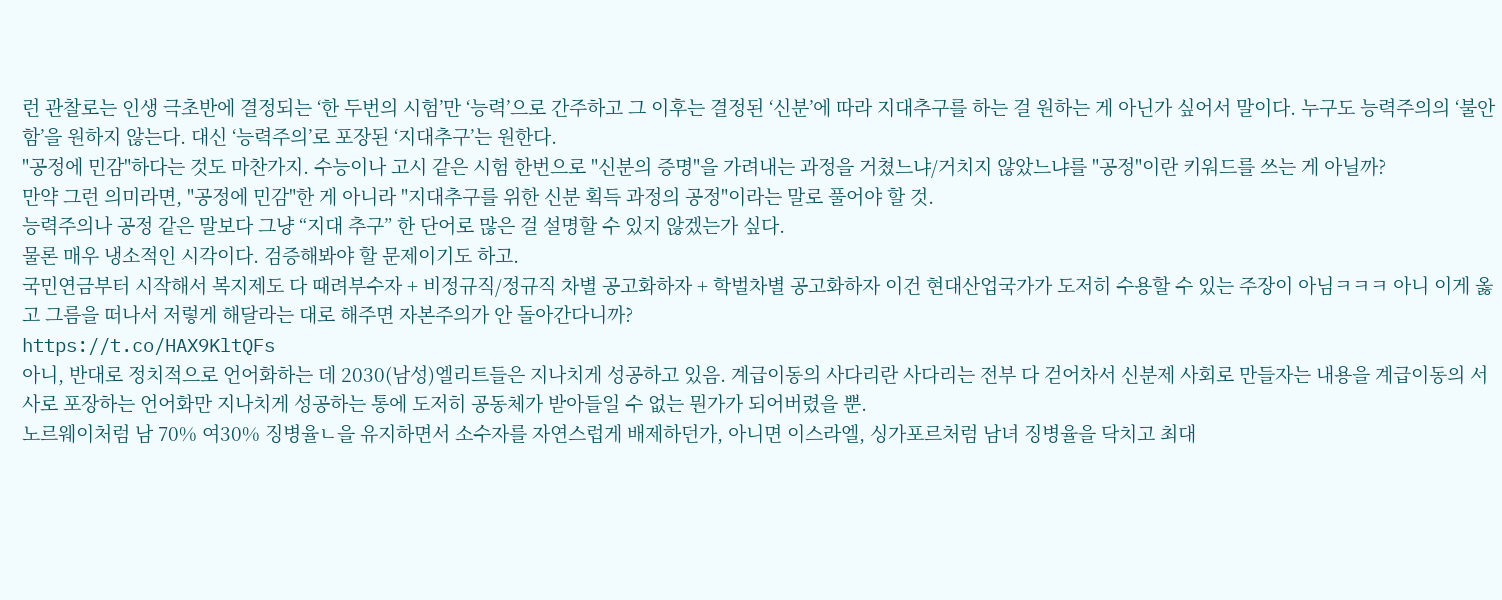런 관찰로는 인생 극초반에 결정되는 ‘한 두번의 시험’만 ‘능력’으로 간주하고 그 이후는 결정된 ‘신분’에 따라 지대추구를 하는 걸 원하는 게 아닌가 싶어서 말이다. 누구도 능력주의의 ‘불안함’을 원하지 않는다. 대신 ‘능력주의’로 포장된 ‘지대추구’는 원한다.
"공정에 민감"하다는 것도 마찬가지. 수능이나 고시 같은 시험 한번으로 "신분의 증명"을 가려내는 과정을 거쳤느냐/거치지 않았느냐를 "공정"이란 키워드를 쓰는 게 아닐까?
만약 그런 의미라면, "공정에 민감"한 게 아니라 "지대추구를 위한 신분 획득 과정의 공정"이라는 말로 풀어야 할 것.
능력주의나 공정 같은 말보다 그냥 “지대 추구” 한 단어로 많은 걸 설명할 수 있지 않겠는가 싶다.
물론 매우 냉소적인 시각이다. 검증해봐야 할 문제이기도 하고.
국민연금부터 시작해서 복지제도 다 때려부수자 + 비정규직/정규직 차별 공고화하자 + 학벌차별 공고화하자 이건 현대산업국가가 도저히 수용할 수 있는 주장이 아님ㅋㅋㅋ 아니 이게 옳고 그름을 떠나서 저렇게 해달라는 대로 해주면 자본주의가 안 돌아간다니까?
https://t.co/HAX9KltQFs
아니, 반대로 정치적으로 언어화하는 데 2030(남성)엘리트들은 지나치게 성공하고 있음. 계급이동의 사다리란 사다리는 전부 다 걷어차서 신분제 사회로 만들자는 내용을 계급이동의 서사로 포장하는 언어화만 지나치게 성공하는 통에 도저히 공동체가 받아들일 수 없는 뭔가가 되어버렸을 뿐.
노르웨이처럼 남 70% 여30% 징병율ㄴ을 유지하면서 소수자를 자연스럽게 배제하던가, 아니면 이스라엘, 싱가포르처럼 남녀 징병율을 닥치고 최대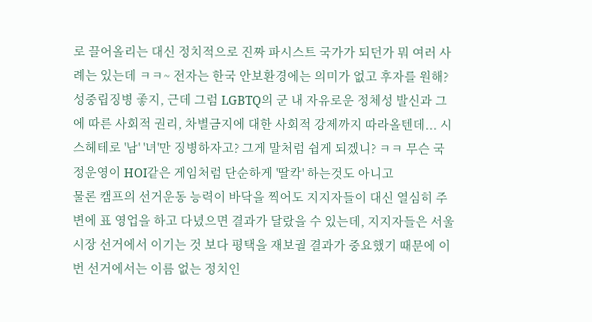로 끌어올리는 대신 정치적으로 진짜 파시스트 국가가 되던가 뭐 여러 사례는 있는데 ㅋㅋ~ 전자는 한국 안보환경에는 의미가 없고 후자를 원해?
성중립징병 좋지, 근데 그럼 LGBTQ의 군 내 자유로운 정체성 발신과 그에 따른 사회적 권리, 차별금지에 대한 사회적 강제까지 따라올텐데... 시스헤테로 '남' '녀'만 징병하자고? 그게 말처럼 쉽게 되겠니? ㅋㅋ 무슨 국정운영이 HOI같은 게임처럼 단순하게 '딸칵' 하는것도 아니고
물론 캠프의 선거운동 능력이 바닥을 찍어도 지지자들이 대신 열심히 주변에 표 영업을 하고 다녔으면 결과가 달랐을 수 있는데, 지지자들은 서울시장 선거에서 이기는 것 보다 평택을 재보궐 결과가 중요했기 때문에 이번 선거에서는 이름 없는 정치인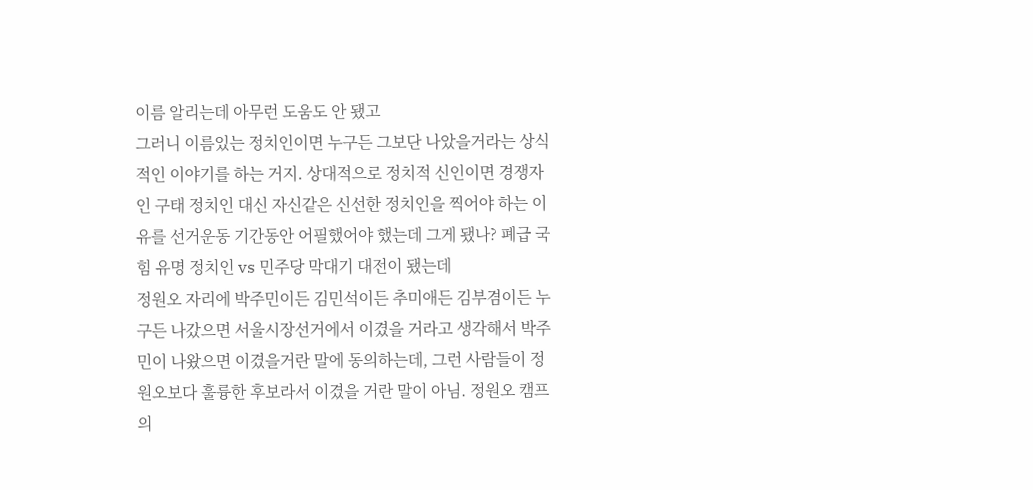이름 알리는데 아무런 도움도 안 됐고
그러니 이름있는 정치인이면 누구든 그보단 나았을거라는 상식적인 이야기를 하는 거지. 상대적으로 정치적 신인이면 경쟁자인 구태 정치인 대신 자신같은 신선한 정치인을 찍어야 하는 이유를 선거운동 기간동안 어필했어야 했는데 그게 됐나? 폐급 국힘 유명 정치인 vs 민주당 막대기 대전이 됐는데
정원오 자리에 박주민이든 김민석이든 추미애든 김부겸이든 누구든 나갔으면 서울시장선거에서 이겼을 거라고 생각해서 박주민이 나왔으면 이겼을거란 말에 동의하는데, 그런 사람들이 정원오보다 훌륭한 후보라서 이겼을 거란 말이 아님. 정원오 캠프의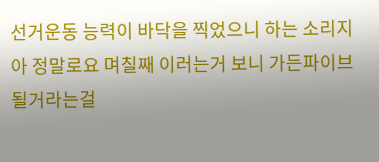선거운동 능력이 바닥을 찍었으니 하는 소리지
아 정말로요 며칠째 이러는거 보니 가든파이브 될거라는걸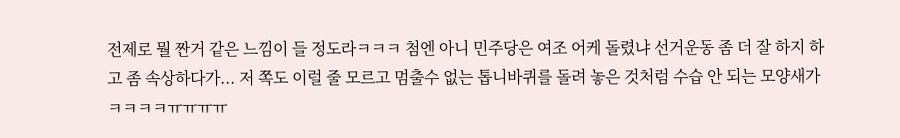전제로 뭘 짠거 같은 느낌이 들 정도라ㅋㅋㅋ 첨엔 아니 민주당은 여조 어케 돌렸냐 선거운동 좀 더 잘 하지 하고 좀 속상하다가... 저 쪽도 이럴 줄 모르고 멈출수 없는 톱니바퀴를 돌려 놓은 것처럼 수습 안 되는 모양새가ㅋㅋㅋㅋㅠㅠㅠㅠ